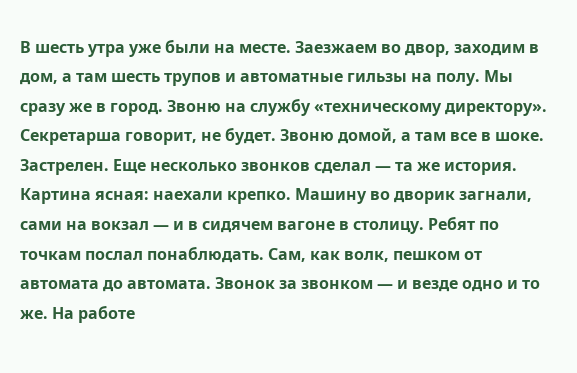В шесть утра уже были на месте. Заезжаем во двор, заходим в дом, а там шесть трупов и автоматные гильзы на полу. Мы сразу же в город. Звоню на службу «техническому директору». Секретарша говорит, не будет. Звоню домой, а там все в шоке. Застрелен. Еще несколько звонков сделал — та же история. Картина ясная: наехали крепко. Машину во дворик загнали, сами на вокзал — и в сидячем вагоне в столицу. Ребят по точкам послал понаблюдать. Сам, как волк, пешком от автомата до автомата. Звонок за звонком — и везде одно и то же. На работе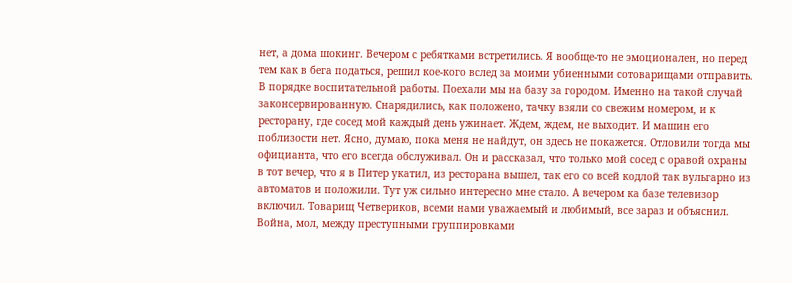нет, а дома шокинг. Вечером с ребятками встретились. Я вообще-то не эмоционален, но перед тем как в бега податься, решил кое-кого вслед за моими убиенными сотоварищами отправить. В порядке воспитательной работы. Поехали мы на базу за городом. Именно на такой случай законсервированную. Снарядились, как положено, тачку взяли со свежим номером, и к ресторану, где сосед мой каждый день ужинает. Ждем, ждем, не выходит. И машин его поблизости нет. Ясно, думаю, пока меня не найдут, он здесь не покажется. Отловили тогда мы официанта, что его всегда обслуживал. Он и рассказал, что только мой сосед с оравой охраны в тот вечер, что я в Питер укатил, из ресторана вышел, так его со всей кодлой так вульгарно из автоматов и положили. Тут уж сильно интересно мне стало. А вечером ка базе телевизор включил. Товарищ Четвериков, всеми нами уважаемый и любимый, все зараз и объяснил. Война, мол, между преступными группировками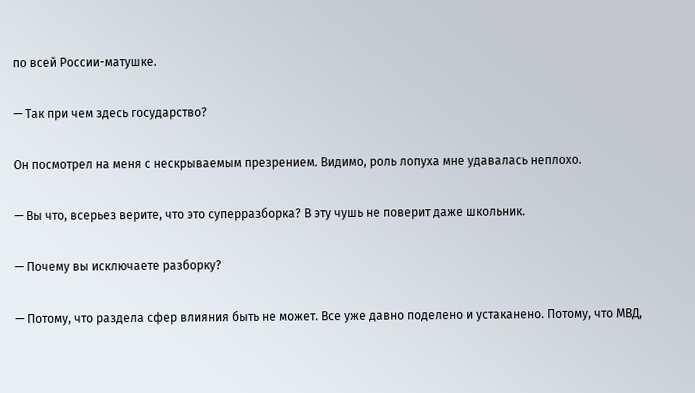по всей России-матушке.

— Так при чем здесь государство?

Он посмотрел на меня с нескрываемым презрением. Видимо, роль лопуха мне удавалась неплохо.

— Вы что, всерьез верите, что это суперразборка? В эту чушь не поверит даже школьник.

— Почему вы исключаете разборку?

— Потому, что раздела сфер влияния быть не может. Все уже давно поделено и устаканено. Потому, что МВД,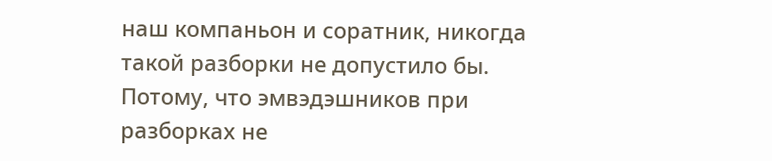наш компаньон и соратник, никогда такой разборки не допустило бы. Потому, что эмвэдэшников при разборках не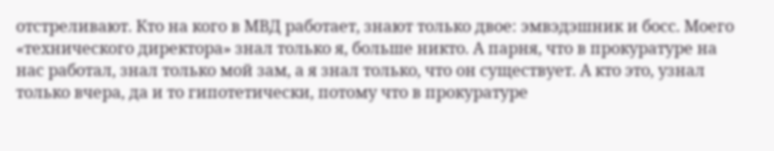отстреливают. Кто на кого в МВД работает, знают только двое: эмвэдэшник и босс. Моего «технического директора» знал только я, больше никто. А парня, что в прокуратуре на нас работал, знал только мой зам, а я знал только, что он существует. А кто это, узнал только вчера, да и то гипотетически, потому что в прокуратуре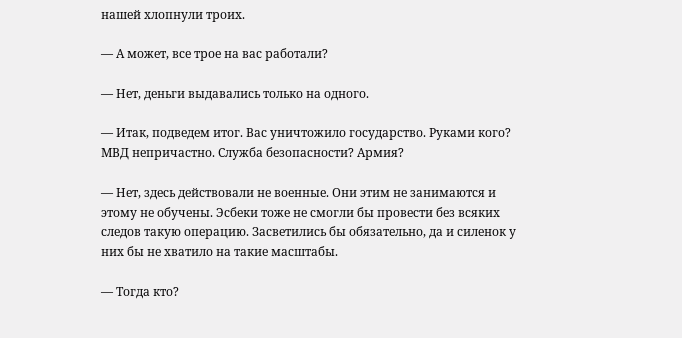нашей хлопнули троих.

— А может, все трое на вас работали?

— Нет, деньги выдавались только на одного.

— Итак, подведем итог. Вас уничтожило государство. Руками кого? МВД непричастно. Служба безопасности? Армия?

— Нет, здесь действовали не военные. Они этим не занимаются и этому не обучены. Эсбеки тоже не смогли бы провести без всяких следов такую операцию. Засветились бы обязательно, да и силенок у них бы не хватило на такие масштабы.

— Тогда кто?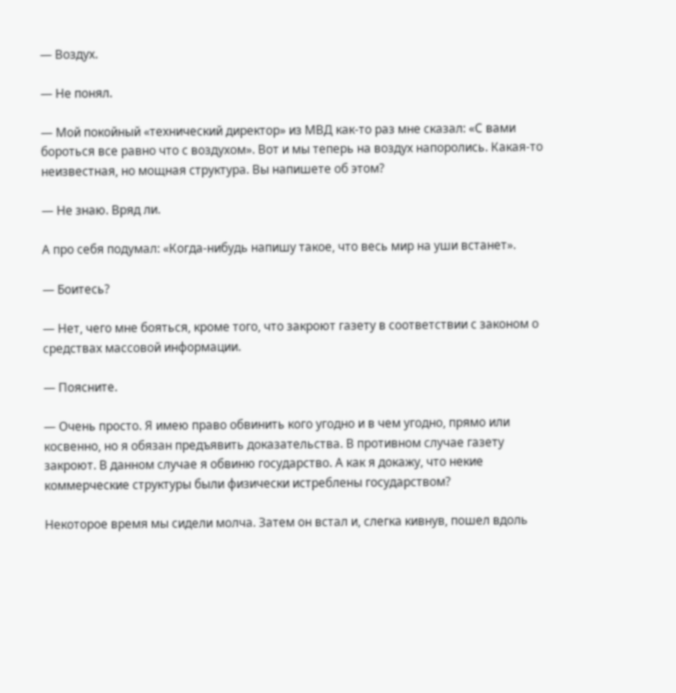— Воздух.

— Не понял.

— Мой покойный «технический директор» из МВД как-то раз мне сказал: «С вами бороться все равно что с воздухом». Вот и мы теперь на воздух напоролись. Какая-то неизвестная, но мощная структура. Вы напишете об этом?

— Не знаю. Вряд ли.

А про себя подумал: «Когда-нибудь напишу такое, что весь мир на уши встанет».

— Боитесь?

— Нет, чего мне бояться, кроме того, что закроют газету в соответствии с законом о средствах массовой информации.

— Поясните.

— Очень просто. Я имею право обвинить кого угодно и в чем угодно, прямо или косвенно, но я обязан предъявить доказательства. В противном случае газету закроют. В данном случае я обвиню государство. А как я докажу, что некие коммерческие структуры были физически истреблены государством?

Некоторое время мы сидели молча. Затем он встал и, слегка кивнув, пошел вдоль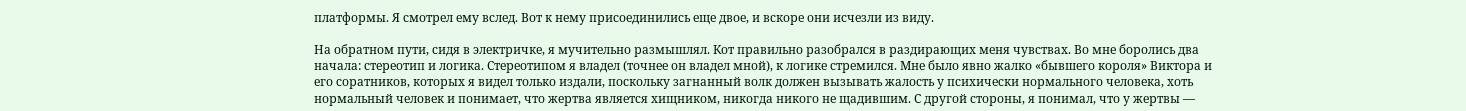платформы. Я смотрел ему вслед. Вот к нему присоединились еще двое, и вскоре они исчезли из виду.

На обратном пути, сидя в электричке, я мучительно размышлял. Кот правильно разобрался в раздирающих меня чувствах. Во мне боролись два начала: стереотип и логика. Стереотипом я владел (точнее он владел мной), к логике стремился. Мне было явно жалко «бывшего короля» Виктора и его соратников, которых я видел только издали, поскольку загнанный волк должен вызывать жалость у психически нормального человека, хоть нормальный человек и понимает, что жертва является хищником, никогда никого не щадившим. С другой стороны, я понимал, что у жертвы —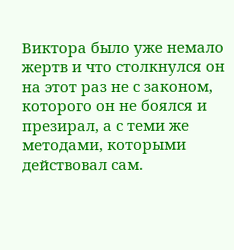Виктора было уже немало жертв и что столкнулся он на этот раз не с законом, которого он не боялся и презирал, а с теми же методами, которыми действовал сам.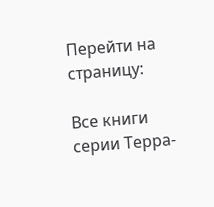Перейти на страницу:

Все книги серии Терра-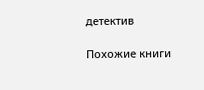детектив

Похожие книги